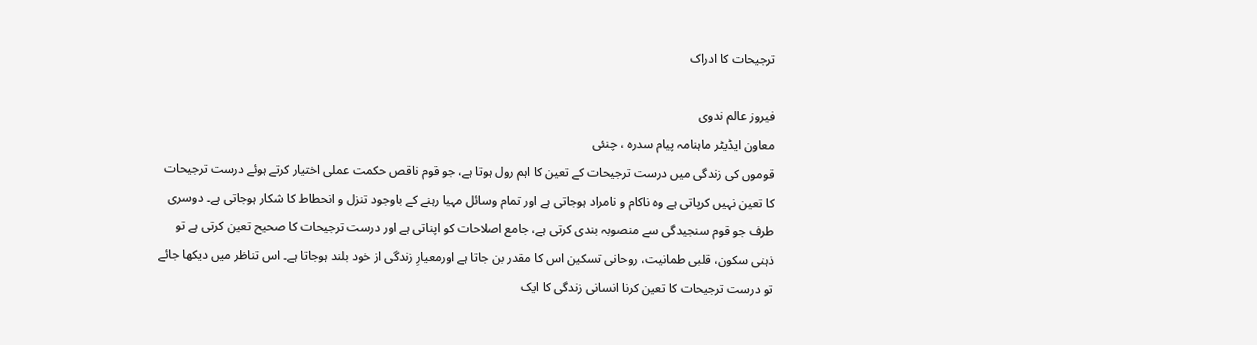ترجیحات کا ادراک

فیروز عالم ندوی
معاون ایڈیٹر ماہنامہ پیام سدرہ ، چنئی
قوموں کی زندگی میں درست ترجیحات کے تعین کا اہم رول ہوتا ہے، جو قوم ناقص حکمت عملی اختیار کرتے ہوئے درست ترجیحات کا تعین نہیں کرپاتی ہے وہ ناکام و نامراد ہوجاتی ہے اور تمام وسائل مہیا رہنے کے باوجود تنزل و انحطاط کا شکار ہوجاتی ہے۔ دوسری طرف جو قوم سنجیدگی سے منصوبہ بندی کرتی ہے، جامع اصلاحات کو اپناتی ہے اور درست ترجیحات کا صحیح تعین کرتی ہے تو ذہنی سکون، قلبی طمانیت، روحانی تسکین اس کا مقدر بن جاتا ہے اورمعیارِ زندگی از خود بلند ہوجاتا ہے۔ اس تناظر میں دیکھا جائے تو درست ترجیحات کا تعین کرنا انسانی زندگی کا ایک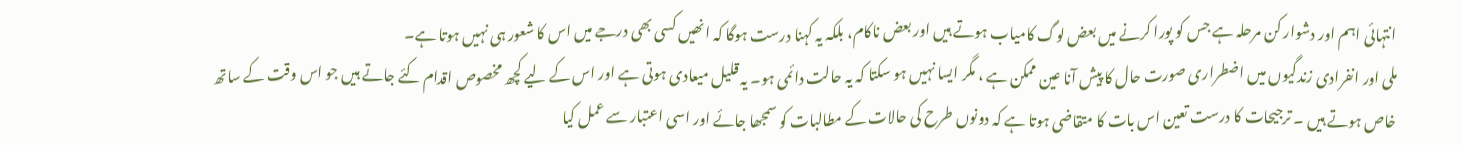انتہائی اہم اور دشوار کن مرحلہ ہے جس کو پورا کرنے میں بعض لوگ کامیاب ہوتے ہیں اور بعض ناکام، بلکہ یہ کہنا درست ہوگا کہ انھیں کسی بھی درجے میں اس کا شعور ہی نہیں ہوتا ہے۔
ملی اور انفرادی زندگیوں میں اضطراری صورت حال کا پیش آنا عین ممکن ہے ، مگر ایسا نہیں ہو سکتا کہ یہ حالت دائمی ہو۔ یہ قلیل میعادی ہوتی ہے اور اس کے لیے کچھ مخصوص اقدام کئے جاتے ہیں جو اس وقت کے ساتھ خاص ہوتے ہیں ۔ ترجیحات کا درست تعین اس بات کا متقاضی ہوتا ہے کہ دونوں طرح کی حالات کے مطالبات کو سمجھا جائے اور اسی اعتبار سے عمل کیا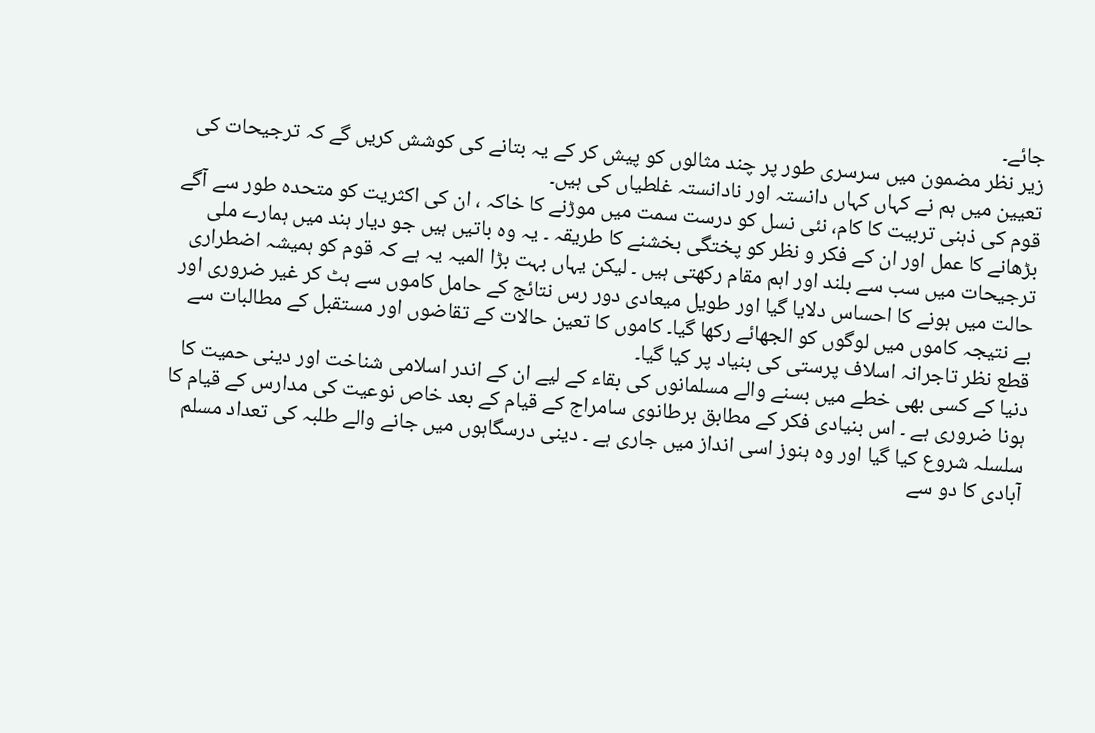جائے۔
زیر نظر مضمون میں سرسری طور پر چند مثالوں کو پیش کر کے یہ بتانے کی کوشش کریں گے کہ ترجیحات کی تعیین میں ہم نے کہاں کہاں دانستہ اور نادانستہ غلطیاں کی ہیں۔
قوم کی ذہنی تربیت کا کام، نئی نسل کو درست سمت میں موڑنے کا خاکہ ، ان کی اکثریت کو متحدہ طور سے آگے بڑھانے کا عمل اور ان کے فکر و نظر کو پختگی بخشنے کا طریقہ ۔ یہ وہ باتیں ہیں جو دیار ہند میں ہمارے ملی ترجیحات میں سب سے بلند اور اہم مقام رکھتی ہیں ۔ لیکن یہاں بہت بڑا المیہ یہ ہے کہ قوم کو ہمیشہ اضطراری حالت میں ہونے کا احساس دلایا گیا اور طویل میعادی دور رس نتائج کے حامل کاموں سے ہٹ کر غیر ضروری اور بے نتیجہ کاموں میں لوگوں کو الجھائے رکھا گیا۔ کاموں کا تعین حالات کے تقاضوں اور مستقبل کے مطالبات سے قطع نظر تاجرانہ اسلاف پرستی کی بنیاد پر کیا گیا۔
دنیا کے کسی بھی خطے میں بسنے والے مسلمانوں کی بقاء کے لیے ان کے اندر اسلامی شناخت اور دینی حمیت کا ہونا ضروری ہے ۔ اس بنیادی فکر کے مطابق برطانوی سامراج کے قیام کے بعد خاص نوعیت کی مدارس کے قیام کا سلسلہ شروع کیا گیا اور وہ ہنوز اسی انداز میں جاری ہے ۔ دینی درسگاہوں میں جانے والے طلبہ کی تعداد مسلم آبادی کا دو سے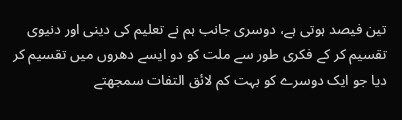تین فیصد ہوتی ہے، دوسری جانب ہم نے تعلیم کی دینی اور دنیوی تقسیم کر کے فکری طور سے ملت کو دو ایسے دھروں میں تقسیم کر دیا جو ایک دوسرے کو بہت کم لائق التفات سمجھتے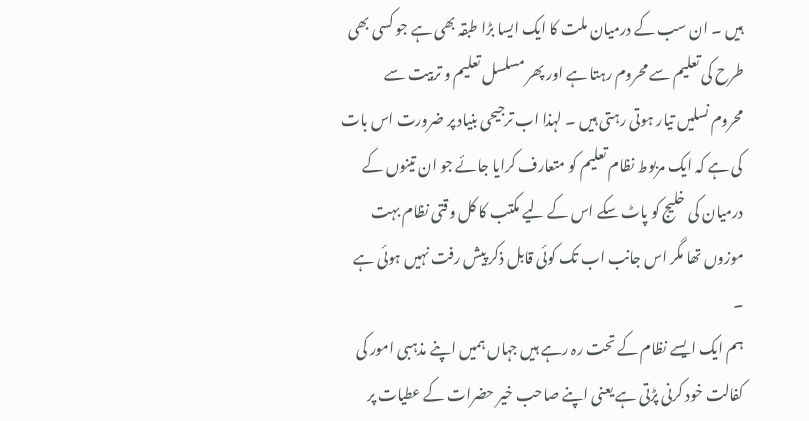ہیں ۔ ان سب کے درمیان ملت کا ایک ایسا بڑا طبقہ بھی ہے جو کسی بھی طرح کی تعلیم سے محروم رہتا ہے اور پھر مسلسل تعلیم و تربیت سے محروم نسلیں تیار ہوتی رہتی ہیں ۔ لہذا اب ترجیحی بنیاد پر ضرورت اس بات کی ہے کہ ایک مربوط نظام تعلیم کو متعارف کرایا جائے جو ان تینوں کے درمیان کی خلیج کو پاٹ سکے اس کے لیے مکتب کا کل وقتی نظام بہت موزوں تھا مگر اس جانب اب تک کوئی قابل ذکر پیش رفت نہیں ہوئی ہے ۔
ہم ایک ایسے نظام کے تحت رہ رہے ہیں جہاں ہمیں اپنے مذہبی امور کی کفالت خود کرنی پڑتی ہے یعنی اپنے صاحب خیر حضرات کے عطیات پر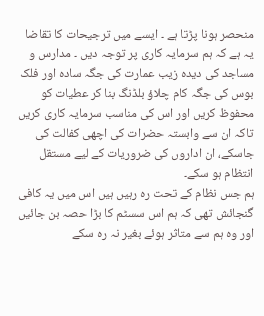منحصر ہونا پڑتا ہے ۔ ایسے میں ترجیحات کا تقاضا یہ ہے کہ ہم سرمایہ کاری پر توجہ دیں ۔ مدارس و مساجد کی دیدہ زیب عمارت کی جگہ سادہ اور فلک بوس کی جگہ کام چلاؤ بلڈنگ بنا کر عطیات کو محفوظ کریں اور اس کی مناسب سرمایہ کاری کریں تاکہ ان سے وابستہ حضرات کی اچھی کفالت کی جاسکے، ان اداروں کی ضروریات کے لیے مستقل انتظام ہو سکے۔
ہم جس نظام کے تحت رہ رہیں ہیں اس میں یہ کافی گنجائش تھی کہ ہم اس سسٹم کا بڑا حصہ بن جائیں اور وہ ہم سے متاثر ہوئے بغیر نہ رہ سکے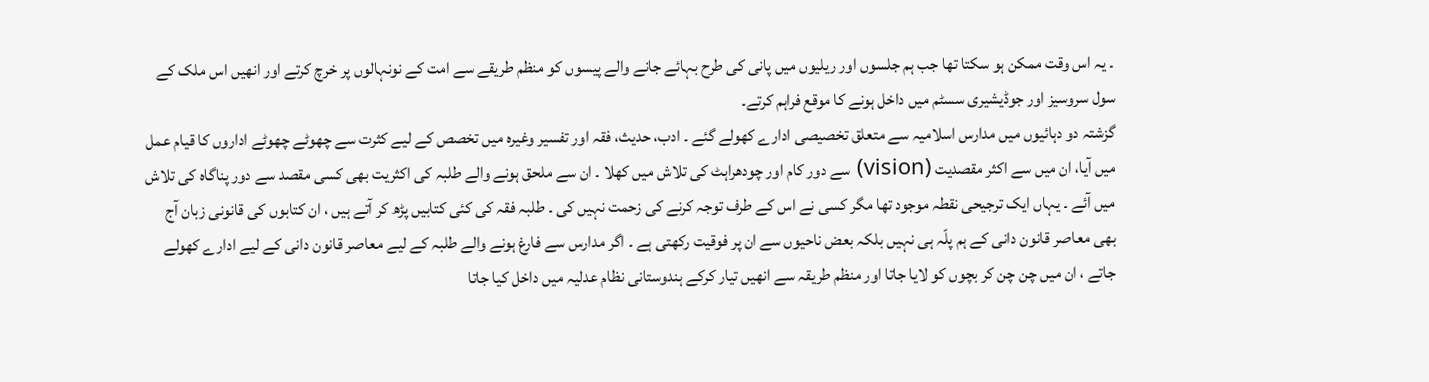۔ یہ اس وقت ممکن ہو سکتا تھا جب ہم جلسوں اور ریلیوں میں پانی کی طرح بہائے جانے والے پیسوں کو منظم طریقے سے امت کے نونہالوں پر خرچ کرتے اور انھیں اس ملک کے سول سروسیز اور جوڈیشیری سسٹم میں داخل ہونے کا موقع فراہم کرتے۔
گزشتہ دو دہائیوں میں مدارس اسلامیہ سے متعلق تخصیصی ادارے کھولے گئے ۔ ادب، حدیث، فقہ اور تفسیر وغیرہ میں تخصص کے لیے کثرت سے چھوٹے چھوٹے اداروں کا قیام عمل میں آیا، ان میں سے اکثر مقصدیت (vision) سے دور کام اور چودھراہٹ کی تلاش میں کھلا ۔ ان سے ملحق ہونے والے طلبہ کی اکثریت بھی کسی مقصد سے دور پناگاہ کی تلاش میں آئے ۔ یہاں ایک ترجیحی نقطہ موجود تھا مگر کسی نے اس کے طرف توجہ کرنے کی زحمت نہیں کی ۔ طلبہ فقہ کی کئی کتابیں پڑھ کر آتے ہیں ، ان کتابوں کی قانونی زبان آج بھی معاصر قانون دانی کے ہم پلّہ ہی نہیں بلکہ بعض ناحیوں سے ان پر فوقیت رکھتی ہے ۔ اگر مدارس سے فارغ ہونے والے طلبہ کے لیے معاصر قانون دانی کے لیے ادارے کھولے جاتے ، ان میں چن چن کر بچوں کو لایا جاتا اور منظم طریقہ سے انھیں تیار کرکے ہندوستانی نظام عدلیہ میں داخل کیا جاتا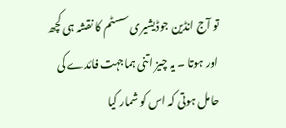تو آج انڈین جوڈیشیری سسٹم کا نقشہ ہی کچھ اور ہوتا ۔ یہ چیز اتنی ہماجہت فائدے کی حامل ہوتی کہ اس کو شمار کیا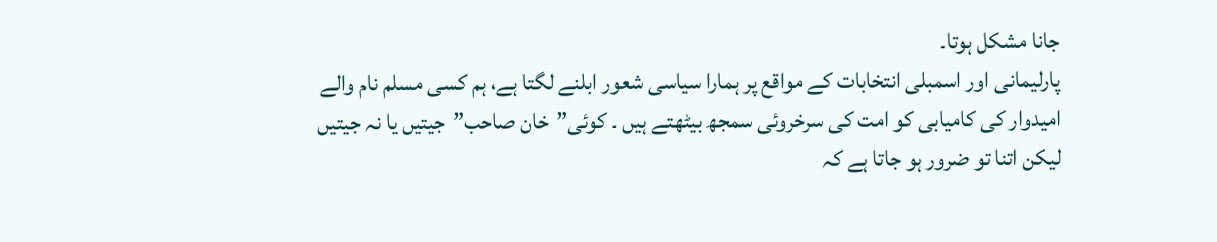جانا مشکل ہوتا۔
پارلیمانی اور اسمبلی انتخابات کے مواقع پر ہمارا سیاسی شعور ابلنے لگتا ہے، ہم کسی مسلم نام والے امیدوار کی کامیابی کو امت کی سرخروئی سمجھ بیٹھتے ہیں ۔ کوئی”خان صاحب”جیتیں یا نہ جیتیں لیکن اتنا تو ضرور ہو جاتا ہے کہ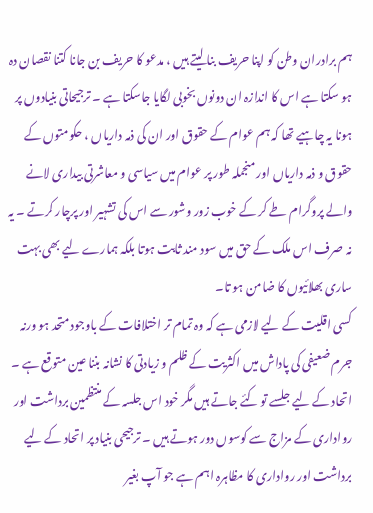ہم برادران وطن کو اپنا حریف بنا لیتے ہیں ، مدعو کا حریف بن جانا کتنا نقصان دہ ہو سکتا ہے اس کا اندازہ ان دونوں بخوبی لگایا جاسکتا ہے ۔ ترجیحاتی بنیادوں پر ہونا یہ چاہیے تھا کہ ہم عوام کے حقوق اور ان کی ذمہ داریاں ، حکومتوں کے حقوق و ذمہ داریاں اور منجملہ طور پر عوام میں سیاسی و معاشرتی بیداری لانے والے پروگرام طے کر کے خوب زور وشور سے اس کی تشہیر اور پرچار کرتے ۔ یہ نہ صرف اس ملک کے حق میں سود مند ثابت ہوتا بلکہ ہمارے لیے بھی بہت ساری بھلائیوں کا ضامن ہو تا۔
کسی اقلیت کے لیے لازمی ہے کہ وہ تمام تر اختلافات کے باوجود متحد ہو ورنہ جرم ضعیفی کی پاداش میں اکثریت کے ظلم و زیادتی کا نشانہ بننا عین متوقع ہے ۔ اتحاد کے لیے جلسے تو کئے جاتے ہیں مگر خود اس جلسہ کے منتظمین برداشت اور رواداری کے مزاج سے کوسوں دور ہوتے ہیں ۔ ترجیحی بنیاد پر اتحاد کے لیے برداشت اور رواداری کا مظاہرہ اہم ہے جو آپ بغیر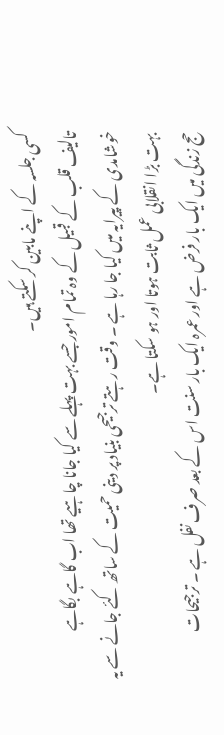کسی جلسہ کے اپنے مابین کر سکتے ہیں۔
تالیف قلب کے قبیل کے وہ تمام امور جسے بہت پہلے سے کیا جانا چاہیے تھا اب گاہے بگاہے خوشامدی کے پیرایہ میں کیا جا رہا ہے ۔ وقت رہتے ترجیحی بنیاد پر دینی حمیت کے ساتھ کئے جانے سے یہ بہت بڑا انقلابی عمل ثابت ہوتا اور ہو سکتا ہے۔
حج زندگی میں ایک بار فرض ہے اور عمرہ ایک بار سنت اس کے بعد صرف نفل ہے ۔ ترجیحات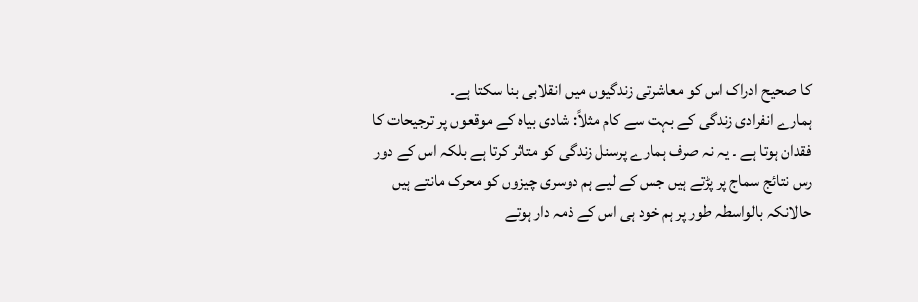کا صحیح ادراک اس کو معاشرتی زندگیوں میں انقلابی بنا سکتا ہے۔
ہمارے انفرادی زندگی کے بہت سے کام مثلاً: شادی بیاہ کے موقعوں پر ترجیحات کا فقدان ہوتا ہے ۔ یہ نہ صرف ہمارے پرسنل زندگی کو متاثر کرتا ہے بلکہ اس کے دور رس نتائج سماج پر پڑتے ہیں جس کے لیے ہم دوسری چیزوں کو محرک مانتے ہیں حالانکہ بالواسطہ طور پر ہم خود ہی اس کے ذمہ دار ہوتے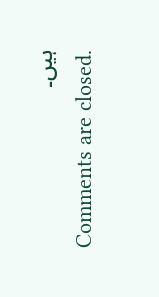ہیں۔
Comments are closed.